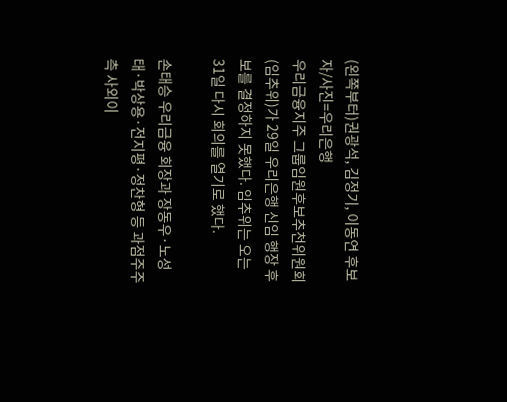(왼쪽부터)권광석, 김정기, 이동연 후보자/사진=우리은행
우리금융지주 그룹임원후보추천위원회(임추위)가 29일 우리은행 신임 행장 후보를 결정하지 못했다. 임추위는 오는 31일 다시 회의를 열기로 했다.

손태승 우리금융 회장과 장동우·노성태·박상용·전지평·정찬형 등 과점주주측 사외이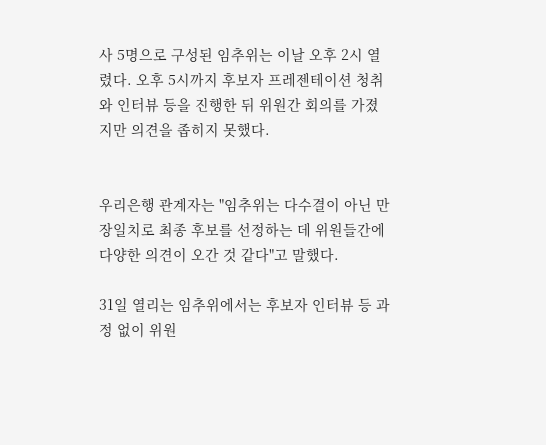사 5명으로 구성된 임추위는 이날 오후 2시 열렸다. 오후 5시까지 후보자 프레젠테이션 청취와 인터뷰 등을 진행한 뒤 위원간 회의를 가졌지만 의견을 좁히지 못했다.


우리은행 관계자는 "임추위는 다수결이 아닌 만장일치로 최종 후보를 선정하는 데 위원들간에 다양한 의견이 오간 것 같다"고 말했다.

31일 열리는 임추위에서는 후보자 인터뷰 등 과정 없이 위원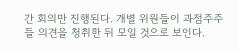간 회의만 진행된다. 개별 위원들이 과점주주들 의견을 청취한 뒤 모일 것으로 보인다.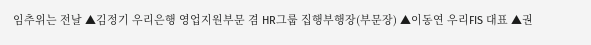임추위는 전날 ▲김정기 우리은행 영업지원부문 겸 HR그룹 집행부행장(부문장) ▲이동연 우리FIS 대표 ▲권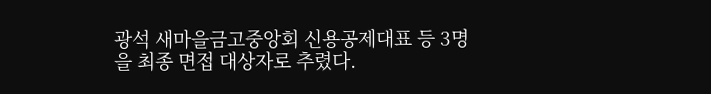광석 새마을금고중앙회 신용공제대표 등 3명을 최종 면접 대상자로 추렸다.